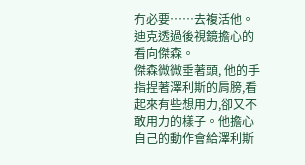冇必要……去複活他。
迪克透過後視鏡擔心的看向傑森。
傑森微微垂著頭, 他的手指捏著澤利斯的肩膀,看起來有些想用力,卻又不敢用力的樣子。他擔心自己的動作會給澤利斯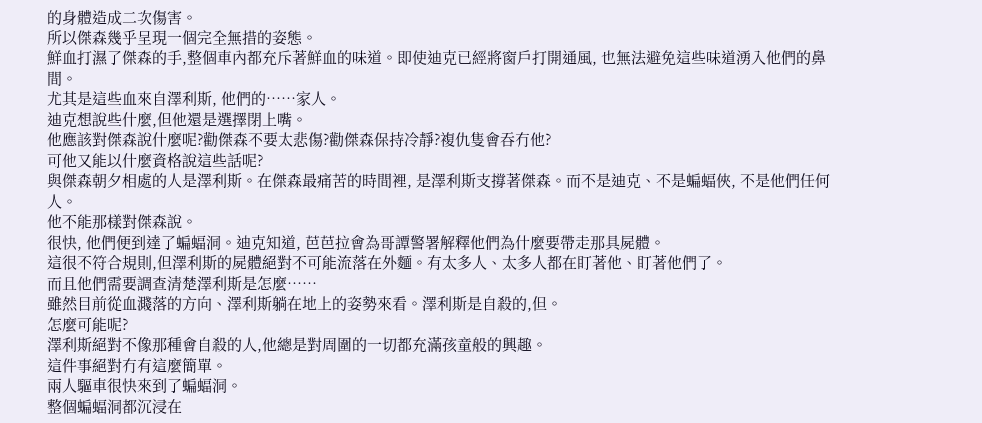的身體造成二次傷害。
所以傑森幾乎呈現一個完全無措的姿態。
鮮血打濕了傑森的手,整個車內都充斥著鮮血的味道。即使迪克已經將窗戶打開通風, 也無法避免這些味道湧入他們的鼻間。
尤其是這些血來自澤利斯, 他們的……家人。
迪克想說些什麼,但他還是選擇閉上嘴。
他應該對傑森說什麼呢?勸傑森不要太悲傷?勸傑森保持冷靜?複仇隻會吞冇他?
可他又能以什麼資格說這些話呢?
與傑森朝夕相處的人是澤利斯。在傑森最痛苦的時間裡, 是澤利斯支撐著傑森。而不是迪克、不是蝙蝠俠, 不是他們任何人。
他不能那樣對傑森說。
很快, 他們便到達了蝙蝠洞。迪克知道, 芭芭拉會為哥譚警署解釋他們為什麼要帶走那具屍體。
這很不符合規則,但澤利斯的屍體絕對不可能流落在外麵。有太多人、太多人都在盯著他、盯著他們了。
而且他們需要調查清楚澤利斯是怎麼……
雖然目前從血濺落的方向、澤利斯躺在地上的姿勢來看。澤利斯是自殺的,但。
怎麼可能呢?
澤利斯絕對不像那種會自殺的人,他總是對周圍的一切都充滿孩童般的興趣。
這件事絕對冇有這麼簡單。
兩人驅車很快來到了蝙蝠洞。
整個蝙蝠洞都沉浸在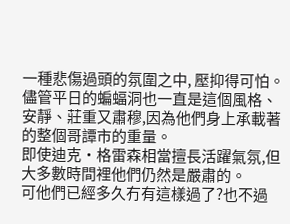一種悲傷過頭的氛圍之中, 壓抑得可怕。
儘管平日的蝙蝠洞也一直是這個風格、安靜、莊重又肅穆,因為他們身上承載著的整個哥譚市的重量。
即使迪克·格雷森相當擅長活躍氣氛,但大多數時間裡他們仍然是嚴肅的。
可他們已經多久冇有這樣過了?也不過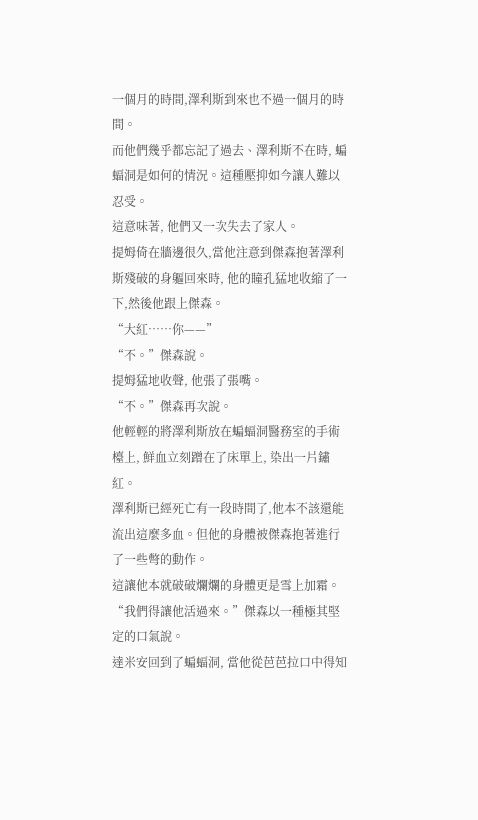一個月的時間,澤利斯到來也不過一個月的時間。
而他們幾乎都忘記了過去、澤利斯不在時, 蝙蝠洞是如何的情況。這種壓抑如今讓人難以忍受。
這意味著, 他們又一次失去了家人。
提姆倚在牆邊很久,當他注意到傑森抱著澤利斯殘破的身軀回來時, 他的瞳孔猛地收縮了一下,然後他跟上傑森。
“大紅……你——”
“不。”傑森說。
提姆猛地收聲, 他張了張嘴。
“不。”傑森再次說。
他輕輕的將澤利斯放在蝙蝠洞醫務室的手術檯上, 鮮血立刻蹭在了床單上, 染出一片鏽紅。
澤利斯已經死亡有一段時間了,他本不該還能流出這麼多血。但他的身體被傑森抱著進行了一些彆的動作。
這讓他本就破破爛爛的身體更是雪上加霜。
“我們得讓他活過來。”傑森以一種極其堅定的口氣說。
達米安回到了蝙蝠洞, 當他從芭芭拉口中得知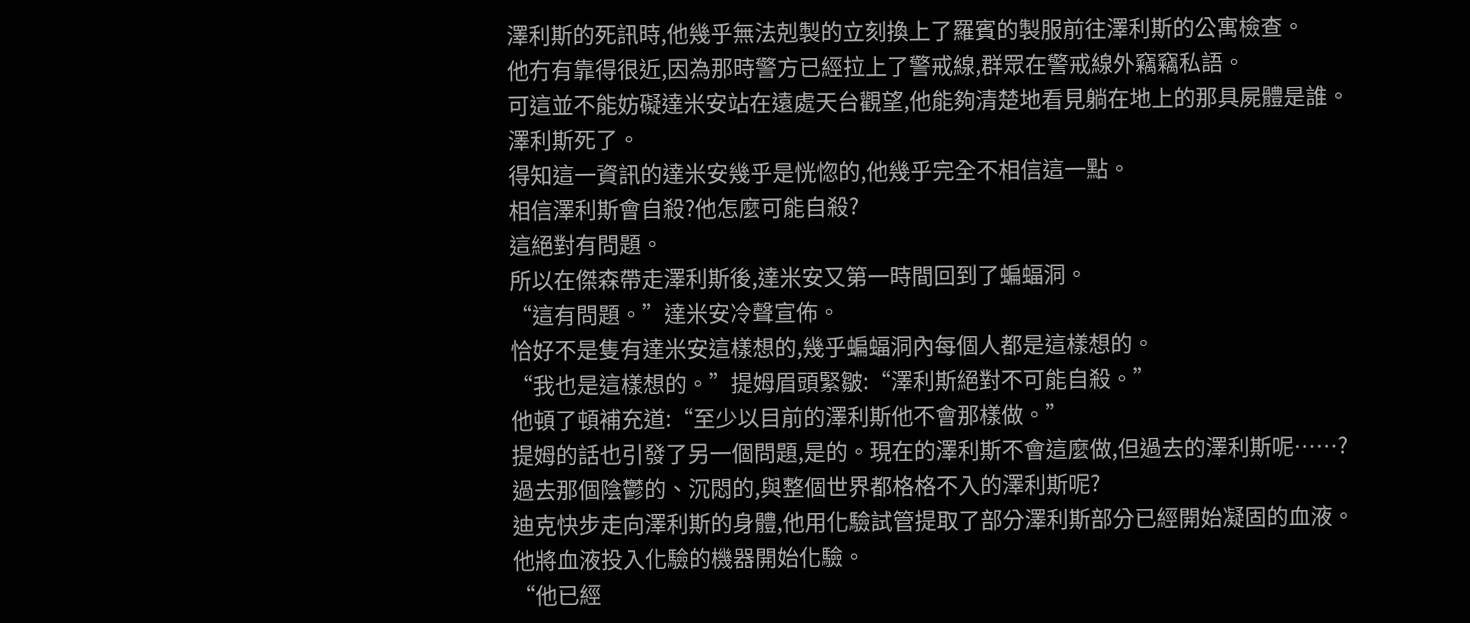澤利斯的死訊時,他幾乎無法剋製的立刻換上了羅賓的製服前往澤利斯的公寓檢查。
他冇有靠得很近,因為那時警方已經拉上了警戒線,群眾在警戒線外竊竊私語。
可這並不能妨礙達米安站在遠處天台觀望,他能夠清楚地看見躺在地上的那具屍體是誰。
澤利斯死了。
得知這一資訊的達米安幾乎是恍惚的,他幾乎完全不相信這一點。
相信澤利斯會自殺?他怎麼可能自殺?
這絕對有問題。
所以在傑森帶走澤利斯後,達米安又第一時間回到了蝙蝠洞。
“這有問題。”達米安冷聲宣佈。
恰好不是隻有達米安這樣想的,幾乎蝙蝠洞內每個人都是這樣想的。
“我也是這樣想的。”提姆眉頭緊皺:“澤利斯絕對不可能自殺。”
他頓了頓補充道:“至少以目前的澤利斯他不會那樣做。”
提姆的話也引發了另一個問題,是的。現在的澤利斯不會這麼做,但過去的澤利斯呢……?
過去那個陰鬱的、沉悶的,與整個世界都格格不入的澤利斯呢?
迪克快步走向澤利斯的身體,他用化驗試管提取了部分澤利斯部分已經開始凝固的血液。
他將血液投入化驗的機器開始化驗。
“他已經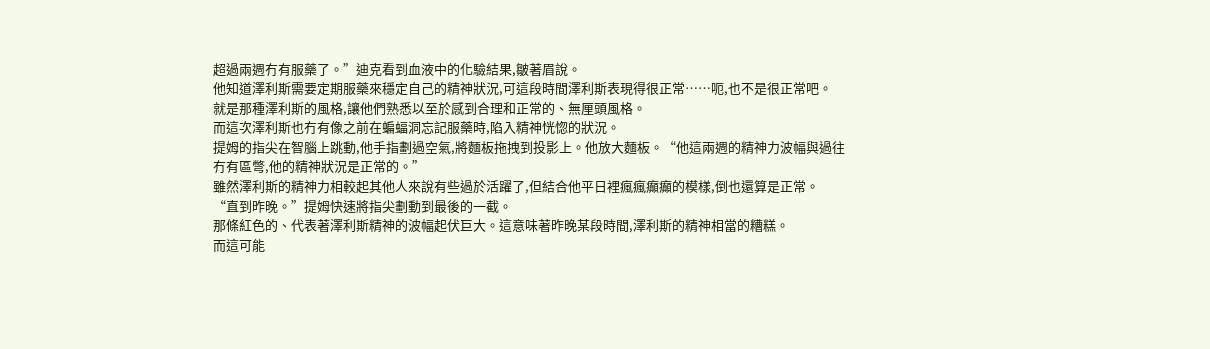超過兩週冇有服藥了。”迪克看到血液中的化驗結果,皺著眉說。
他知道澤利斯需要定期服藥來穩定自己的精神狀況,可這段時間澤利斯表現得很正常……呃,也不是很正常吧。
就是那種澤利斯的風格,讓他們熟悉以至於感到合理和正常的、無厘頭風格。
而這次澤利斯也冇有像之前在蝙蝠洞忘記服藥時,陷入精神恍惚的狀況。
提姆的指尖在智腦上跳動,他手指劃過空氣,將麵板拖拽到投影上。他放大麵板。“他這兩週的精神力波幅與過往冇有區彆,他的精神狀況是正常的。”
雖然澤利斯的精神力相較起其他人來說有些過於活躍了,但結合他平日裡瘋瘋癲癲的模樣,倒也還算是正常。
“直到昨晚。”提姆快速將指尖劃動到最後的一截。
那條紅色的、代表著澤利斯精神的波幅起伏巨大。這意味著昨晚某段時間,澤利斯的精神相當的糟糕。
而這可能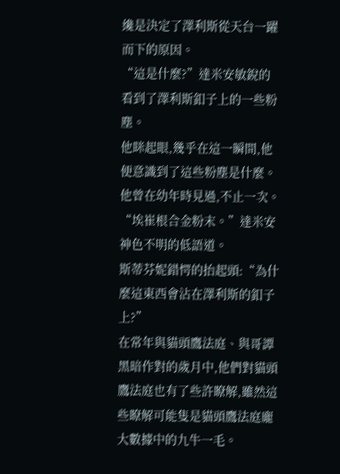纔是決定了澤利斯從天台一躍而下的原因。
“這是什麼?”達米安敏銳的看到了澤利斯釦子上的一些粉塵。
他眯起眼,幾乎在這一瞬間,他便意識到了這些粉塵是什麼。他曾在幼年時見過,不止一次。
“埃崔根合金粉末。”達米安神色不明的低語道。
斯蒂芬妮錯愕的抬起頭:“為什麼這東西會沾在澤利斯的釦子上?”
在常年與貓頭鷹法庭、與哥譚黑暗作對的歲月中,他們對貓頭鷹法庭也有了些許瞭解,雖然這些瞭解可能隻是貓頭鷹法庭龐大數據中的九牛一毛。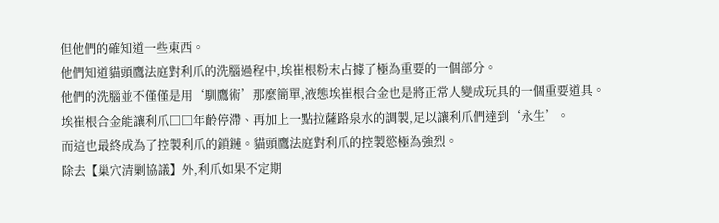但他們的確知道一些東西。
他們知道貓頭鷹法庭對利爪的洗腦過程中,埃崔根粉末占據了極為重要的一個部分。
他們的洗腦並不僅僅是用‘馴鷹術’那麼簡單,液態埃崔根合金也是將正常人變成玩具的一個重要道具。
埃崔根合金能讓利爪□□年齡停滯、再加上一點拉薩路泉水的調製,足以讓利爪們達到‘永生’。
而這也最終成為了控製利爪的鎖鏈。貓頭鷹法庭對利爪的控製慾極為強烈。
除去【巢穴清剿協議】外,利爪如果不定期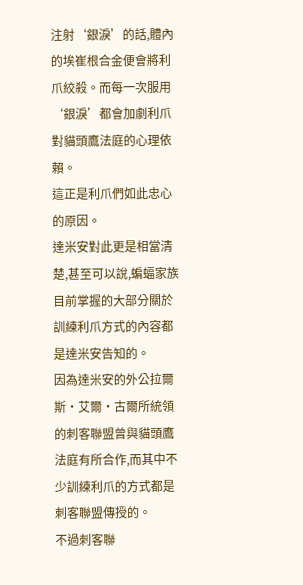注射‘銀淚’的話,體內的埃崔根合金便會將利爪絞殺。而每一次服用‘銀淚’都會加劇利爪對貓頭鷹法庭的心理依賴。
這正是利爪們如此忠心的原因。
達米安對此更是相當清楚,甚至可以說,蝙蝠家族目前掌握的大部分關於訓練利爪方式的內容都是達米安告知的。
因為達米安的外公拉爾斯·艾爾·古爾所統領的刺客聯盟曾與貓頭鷹法庭有所合作,而其中不少訓練利爪的方式都是刺客聯盟傳授的。
不過刺客聯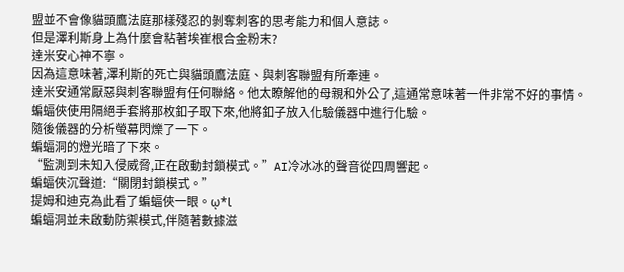盟並不會像貓頭鷹法庭那樣殘忍的剝奪刺客的思考能力和個人意誌。
但是澤利斯身上為什麼會粘著埃崔根合金粉末?
達米安心神不寧。
因為這意味著,澤利斯的死亡與貓頭鷹法庭、與刺客聯盟有所牽連。
達米安通常厭惡與刺客聯盟有任何聯絡。他太瞭解他的母親和外公了,這通常意味著一件非常不好的事情。
蝙蝠俠使用隔絕手套將那枚釦子取下來,他將釦子放入化驗儀器中進行化驗。
隨後儀器的分析螢幕閃爍了一下。
蝙蝠洞的燈光暗了下來。
“監測到未知入侵威脅,正在啟動封鎖模式。”AI冷冰冰的聲音從四周響起。
蝙蝠俠沉聲道:“關閉封鎖模式。”
提姆和迪克為此看了蝙蝠俠一眼。ῳ*Ɩ
蝙蝠洞並未啟動防禦模式,伴隨著數據滋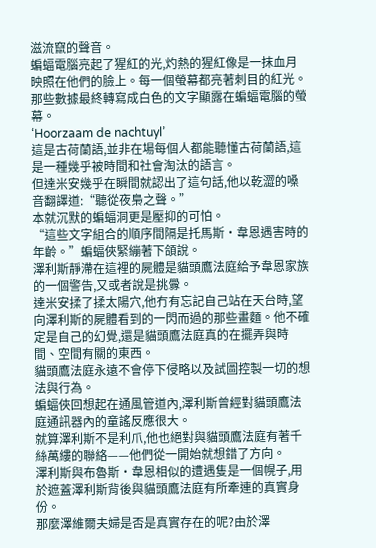滋流竄的聲音。
蝙蝠電腦亮起了猩紅的光,灼熱的猩紅像是一抹血月映照在他們的臉上。每一個螢幕都亮著刺目的紅光。
那些數據最終轉寫成白色的文字顯露在蝙蝠電腦的螢幕。
‘Hoorzaam de nachtuyl’
這是古荷蘭語,並非在場每個人都能聽懂古荷蘭語,這是一種幾乎被時間和社會淘汰的語言。
但達米安幾乎在瞬間就認出了這句話,他以乾澀的嗓音翻譯道:“聽從夜梟之聲。”
本就沉默的蝙蝠洞更是壓抑的可怕。
“這些文字組合的順序間隔是托馬斯·韋恩遇害時的年齡。”蝙蝠俠緊繃著下頜說。
澤利斯靜滯在這裡的屍體是貓頭鷹法庭給予韋恩家族的一個警告,又或者說是挑釁。
達米安揉了揉太陽穴,他冇有忘記自己站在天台時,望向澤利斯的屍體看到的一閃而過的那些畫麵。他不確定是自己的幻覺,還是貓頭鷹法庭真的在擺弄與時間、空間有關的東西。
貓頭鷹法庭永遠不會停下侵略以及試圖控製一切的想法與行為。
蝙蝠俠回想起在通風管道內,澤利斯曾經對貓頭鷹法庭通訊器內的童謠反應很大。
就算澤利斯不是利爪,他也絕對與貓頭鷹法庭有著千絲萬縷的聯絡——他們從一開始就想錯了方向。
澤利斯與布魯斯·韋恩相似的遭遇隻是一個幌子,用於遮蓋澤利斯背後與貓頭鷹法庭有所牽連的真實身份。
那麼澤維爾夫婦是否是真實存在的呢?由於澤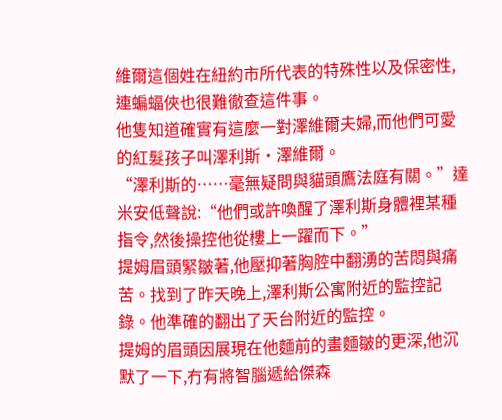維爾這個姓在紐約市所代表的特殊性以及保密性,連蝙蝠俠也很難徹查這件事。
他隻知道確實有這麼一對澤維爾夫婦,而他們可愛的紅髮孩子叫澤利斯·澤維爾。
“澤利斯的……毫無疑問與貓頭鷹法庭有關。”達米安低聲說:“他們或許喚醒了澤利斯身體裡某種指令,然後操控他從樓上一躍而下。”
提姆眉頭緊皺著,他壓抑著胸腔中翻湧的苦悶與痛苦。找到了昨天晚上,澤利斯公寓附近的監控記錄。他準確的翻出了天台附近的監控。
提姆的眉頭因展現在他麵前的畫麵皺的更深,他沉默了一下,冇有將智腦遞給傑森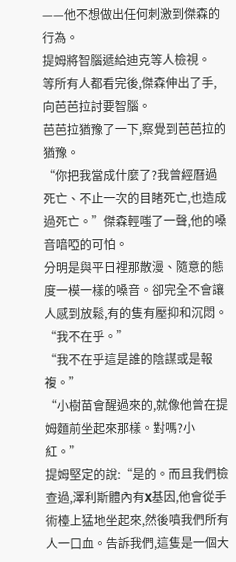——他不想做出任何刺激到傑森的行為。
提姆將智腦遞給迪克等人檢視。
等所有人都看完後,傑森伸出了手,向芭芭拉討要智腦。
芭芭拉猶豫了一下,察覺到芭芭拉的猶豫。
“你把我當成什麼了?我曾經曆過死亡、不止一次的目睹死亡,也造成過死亡。”傑森輕嗤了一聲,他的嗓音喑啞的可怕。
分明是與平日裡那散漫、隨意的態度一模一樣的嗓音。卻完全不會讓人感到放鬆,有的隻有壓抑和沉悶。
“我不在乎。”
“我不在乎這是誰的陰謀或是報複。”
“小樹苗會醒過來的,就像他曾在提姆麵前坐起來那樣。對嗎?小紅。”
提姆堅定的說:“是的。而且我們檢查過,澤利斯體內有X基因,他會從手術檯上猛地坐起來,然後噴我們所有人一口血。告訴我們,這隻是一個大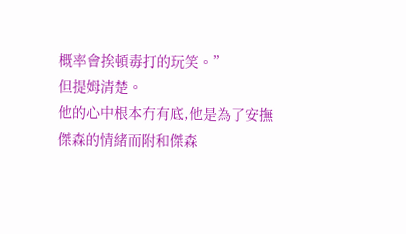概率會挨頓毒打的玩笑。”
但提姆清楚。
他的心中根本冇有底,他是為了安撫傑森的情緒而附和傑森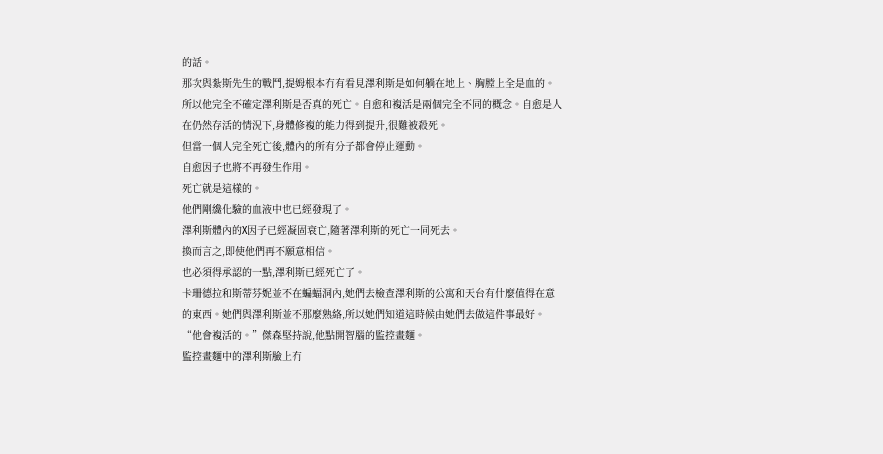的話。
那次與紮斯先生的戰鬥,提姆根本冇有看見澤利斯是如何躺在地上、胸膛上全是血的。
所以他完全不確定澤利斯是否真的死亡。自愈和複活是兩個完全不同的概念。自愈是人在仍然存活的情況下,身體修複的能力得到提升,很難被殺死。
但當一個人完全死亡後,體內的所有分子都會停止運動。
自愈因子也將不再發生作用。
死亡就是這樣的。
他們剛纔化驗的血液中也已經發現了。
澤利斯體內的X因子已經凝固衰亡,隨著澤利斯的死亡一同死去。
換而言之,即使他們再不願意相信。
也必須得承認的一點,澤利斯已經死亡了。
卡珊德拉和斯蒂芬妮並不在蝙蝠洞內,她們去檢查澤利斯的公寓和天台有什麼值得在意的東西。她們與澤利斯並不那麼熟絡,所以她們知道這時候由她們去做這件事最好。
“他會複活的。”傑森堅持說,他點開智腦的監控畫麵。
監控畫麵中的澤利斯臉上冇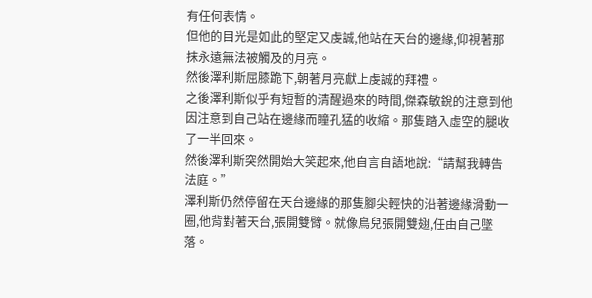有任何表情。
但他的目光是如此的堅定又虔誠,他站在天台的邊緣,仰視著那抹永遠無法被觸及的月亮。
然後澤利斯屈膝跪下,朝著月亮獻上虔誠的拜禮。
之後澤利斯似乎有短暫的清醒過來的時間,傑森敏銳的注意到他因注意到自己站在邊緣而瞳孔猛的收縮。那隻踏入虛空的腿收了一半回來。
然後澤利斯突然開始大笑起來,他自言自語地說:“請幫我轉告法庭。”
澤利斯仍然停留在天台邊緣的那隻腳尖輕快的沿著邊緣滑動一圈,他背對著天台,張開雙臂。就像鳥兒張開雙翅,任由自己墜落。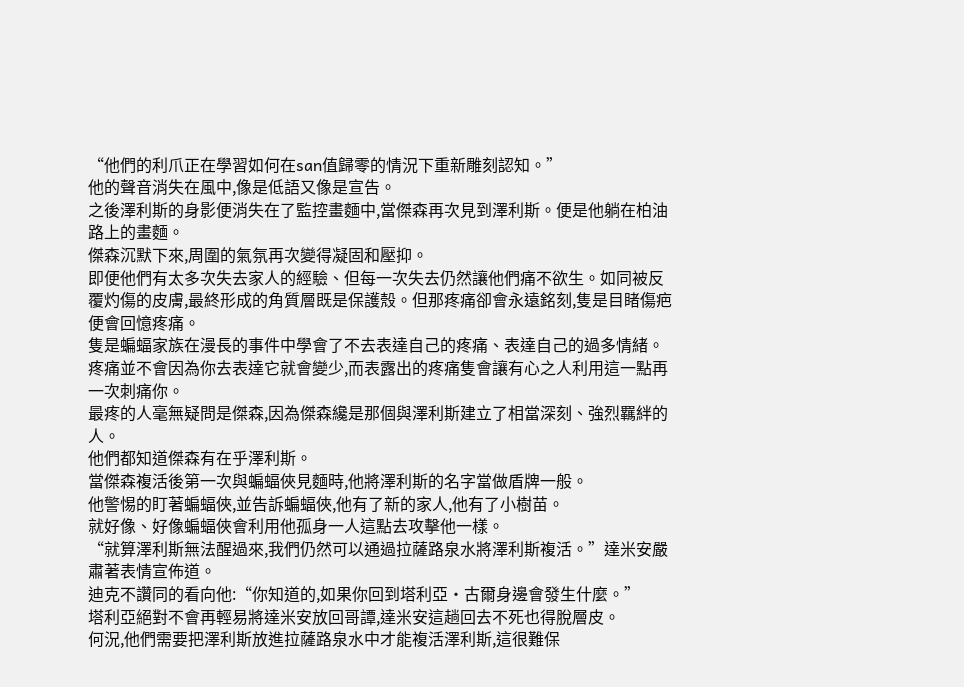“他們的利爪正在學習如何在san值歸零的情況下重新雕刻認知。”
他的聲音消失在風中,像是低語又像是宣告。
之後澤利斯的身影便消失在了監控畫麵中,當傑森再次見到澤利斯。便是他躺在柏油路上的畫麵。
傑森沉默下來,周圍的氣氛再次變得凝固和壓抑。
即便他們有太多次失去家人的經驗、但每一次失去仍然讓他們痛不欲生。如同被反覆灼傷的皮膚,最終形成的角質層既是保護殼。但那疼痛卻會永遠銘刻,隻是目睹傷疤便會回憶疼痛。
隻是蝙蝠家族在漫長的事件中學會了不去表達自己的疼痛、表達自己的過多情緒。
疼痛並不會因為你去表達它就會變少,而表露出的疼痛隻會讓有心之人利用這一點再一次刺痛你。
最疼的人毫無疑問是傑森,因為傑森纔是那個與澤利斯建立了相當深刻、強烈羈絆的人。
他們都知道傑森有在乎澤利斯。
當傑森複活後第一次與蝙蝠俠見麵時,他將澤利斯的名字當做盾牌一般。
他警惕的盯著蝙蝠俠,並告訴蝙蝠俠,他有了新的家人,他有了小樹苗。
就好像、好像蝙蝠俠會利用他孤身一人這點去攻擊他一樣。
“就算澤利斯無法醒過來,我們仍然可以通過拉薩路泉水將澤利斯複活。”達米安嚴肅著表情宣佈道。
迪克不讚同的看向他:“你知道的,如果你回到塔利亞·古爾身邊會發生什麼。”
塔利亞絕對不會再輕易將達米安放回哥譚,達米安這趟回去不死也得脫層皮。
何況,他們需要把澤利斯放進拉薩路泉水中才能複活澤利斯,這很難保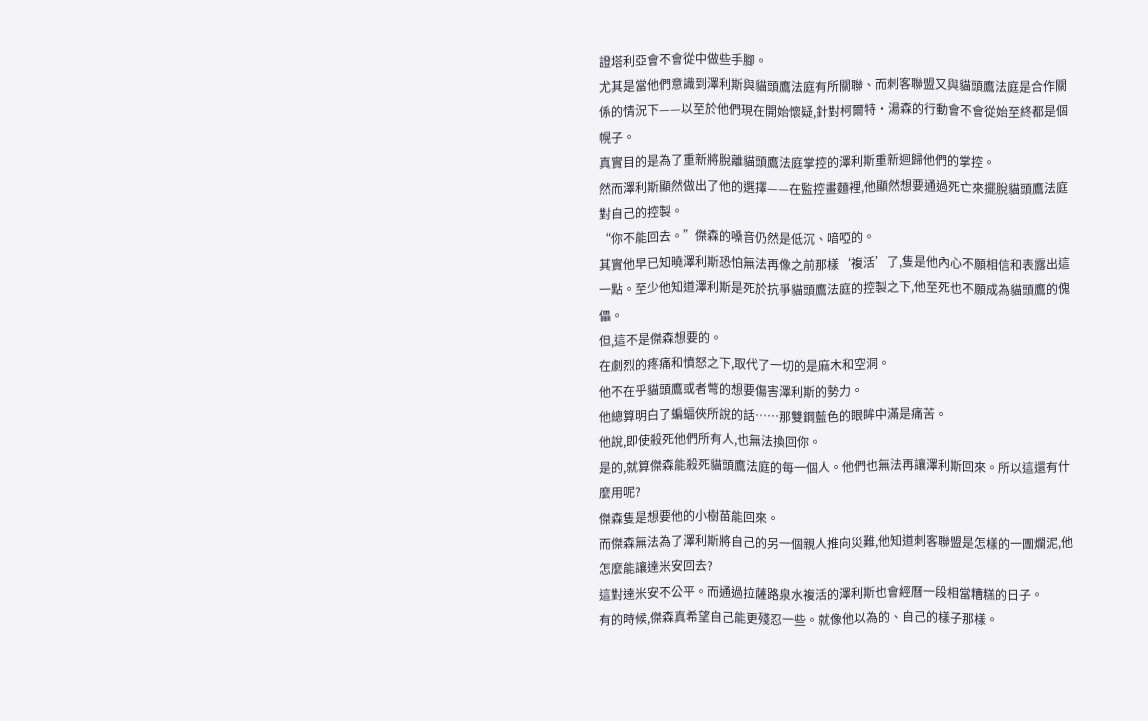證塔利亞會不會從中做些手腳。
尤其是當他們意識到澤利斯與貓頭鷹法庭有所關聯、而刺客聯盟又與貓頭鷹法庭是合作關係的情況下——以至於他們現在開始懷疑,針對柯爾特·湯森的行動會不會從始至終都是個幌子。
真實目的是為了重新將脫離貓頭鷹法庭掌控的澤利斯重新迴歸他們的掌控。
然而澤利斯顯然做出了他的選擇——在監控畫麵裡,他顯然想要通過死亡來擺脫貓頭鷹法庭對自己的控製。
“你不能回去。”傑森的嗓音仍然是低沉、喑啞的。
其實他早已知曉澤利斯恐怕無法再像之前那樣‘複活’了,隻是他內心不願相信和表露出這一點。至少他知道澤利斯是死於抗爭貓頭鷹法庭的控製之下,他至死也不願成為貓頭鷹的傀儡。
但,這不是傑森想要的。
在劇烈的疼痛和憤怒之下,取代了一切的是麻木和空洞。
他不在乎貓頭鷹或者彆的想要傷害澤利斯的勢力。
他總算明白了蝙蝠俠所說的話……那雙鋼藍色的眼眸中滿是痛苦。
他說,即使殺死他們所有人,也無法換回你。
是的,就算傑森能殺死貓頭鷹法庭的每一個人。他們也無法再讓澤利斯回來。所以這還有什麼用呢?
傑森隻是想要他的小樹苗能回來。
而傑森無法為了澤利斯將自己的另一個親人推向災難,他知道刺客聯盟是怎樣的一團爛泥,他怎麼能讓達米安回去?
這對達米安不公平。而通過拉薩路泉水複活的澤利斯也會經曆一段相當糟糕的日子。
有的時候,傑森真希望自己能更殘忍一些。就像他以為的、自己的樣子那樣。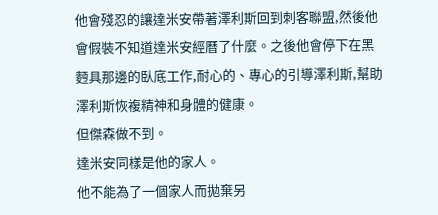他會殘忍的讓達米安帶著澤利斯回到刺客聯盟,然後他會假裝不知道達米安經曆了什麼。之後他會停下在黑麪具那邊的臥底工作,耐心的、專心的引導澤利斯,幫助澤利斯恢複精神和身體的健康。
但傑森做不到。
達米安同樣是他的家人。
他不能為了一個家人而拋棄另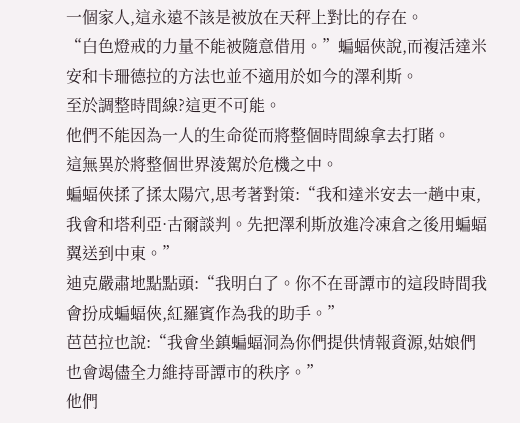一個家人,這永遠不該是被放在天秤上對比的存在。
“白色燈戒的力量不能被隨意借用。”蝙蝠俠說,而複活達米安和卡珊德拉的方法也並不適用於如今的澤利斯。
至於調整時間線?這更不可能。
他們不能因為一人的生命從而將整個時間線拿去打賭。
這無異於將整個世界淩駕於危機之中。
蝙蝠俠揉了揉太陽穴,思考著對策:“我和達米安去一趟中東,我會和塔利亞·古爾談判。先把澤利斯放進冷凍倉之後用蝙蝠翼送到中東。”
迪克嚴肅地點點頭:“我明白了。你不在哥譚市的這段時間我會扮成蝙蝠俠,紅羅賓作為我的助手。”
芭芭拉也說:“我會坐鎮蝙蝠洞為你們提供情報資源,姑娘們也會竭儘全力維持哥譚市的秩序。”
他們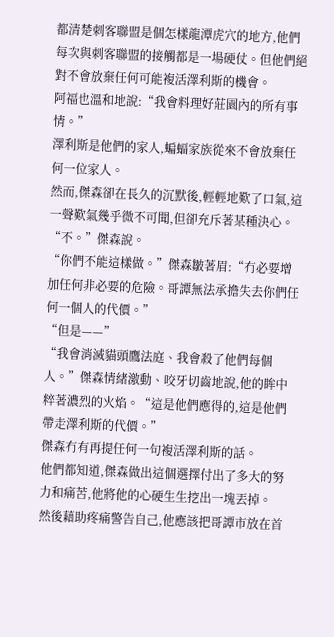都清楚刺客聯盟是個怎樣龍潭虎穴的地方,他們每次與刺客聯盟的接觸都是一場硬仗。但他們絕對不會放棄任何可能複活澤利斯的機會。
阿福也溫和地說:“我會料理好莊園內的所有事情。”
澤利斯是他們的家人,蝙蝠家族從來不會放棄任何一位家人。
然而,傑森卻在長久的沉默後,輕輕地歎了口氣,這一聲歎氣幾乎微不可聞,但卻充斥著某種決心。
“不。”傑森說。
“你們不能這樣做。”傑森皺著眉:“冇必要增加任何非必要的危險。哥譚無法承擔失去你們任何一個人的代價。”
“但是——”
“我會消滅貓頭鷹法庭、我會殺了他們每個人。”傑森情緒激動、咬牙切齒地說,他的眸中粹著濃烈的火焰。“這是他們應得的,這是他們帶走澤利斯的代價。”
傑森冇有再提任何一句複活澤利斯的話。
他們都知道,傑森做出這個選擇付出了多大的努力和痛苦,他將他的心硬生生挖出一塊丟掉。
然後藉助疼痛警告自己,他應該把哥譚市放在首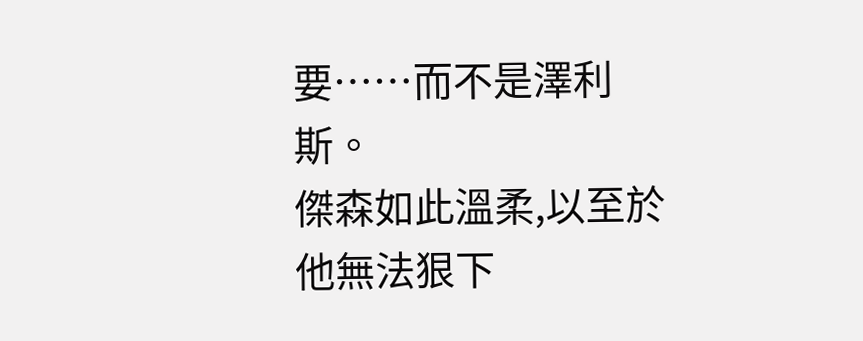要……而不是澤利斯。
傑森如此溫柔,以至於他無法狠下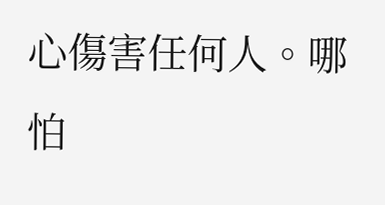心傷害任何人。哪怕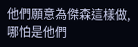他們願意為傑森這樣做,哪怕是他們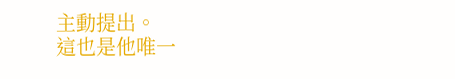主動提出。
這也是他唯一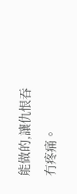能做的,讓仇恨吞冇疼痛。